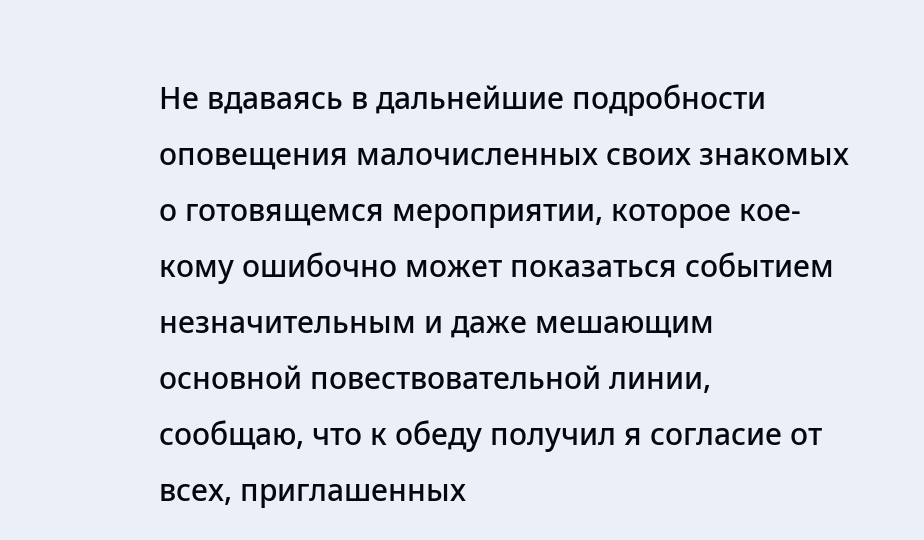Не вдаваясь в дальнейшие подробности оповещения малочисленных своих знакомых о готовящемся мероприятии, которое кое-кому ошибочно может показаться событием незначительным и даже мешающим основной повествовательной линии, сообщаю, что к обеду получил я согласие от всех, приглашенных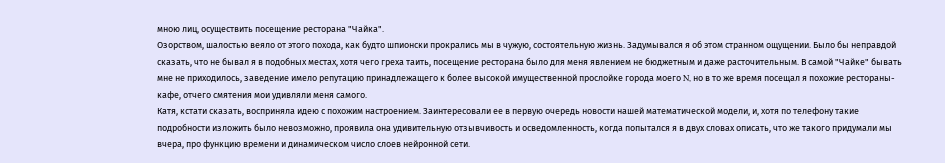мною лиц, осуществить посещение ресторана "Чайка".
Озорством, шалостью веяло от этого похода, как будто шпионски прокрались мы в чужую, состоятельную жизнь. Задумывался я об этом странном ощущении. Было бы неправдой сказать, что не бывал я в подобных местах, хотя чего греха таить, посещение ресторана было для меня явлением не бюджетным и даже расточительным. В самой "Чайке" бывать мне не приходилось, заведение имело репутацию принадлежащего к более высокой имущественной прослойке города моего N, но в то же время посещал я похожие рестораны-кафе, отчего смятения мои удивляли меня самого.
Катя, кстати сказать, восприняла идею с похожим настроением. Заинтересовали ее в первую очередь новости нашей математической модели, и, хотя по телефону такие подробности изложить было невозможно, проявила она удивительную отзывчивость и осведомленность, когда попытался я в двух словах описать, что же такого придумали мы вчера, про функцию времени и динамическом число слоев нейронной сети.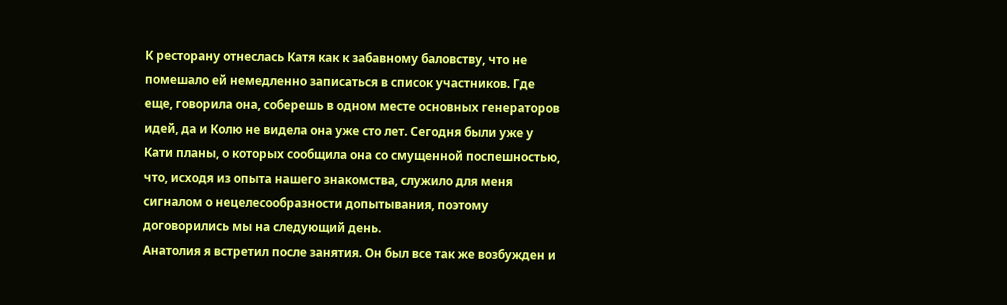К ресторану отнеслась Катя как к забавному баловству, что не помешало ей немедленно записаться в список участников. Где еще, говорила она, соберешь в одном месте основных генераторов идей, да и Колю не видела она уже сто лет. Сегодня были уже у Кати планы, о которых сообщила она со смущенной поспешностью, что, исходя из опыта нашего знакомства, служило для меня сигналом о нецелесообразности допытывания, поэтому договорились мы на следующий день.
Анатолия я встретил после занятия. Он был все так же возбужден и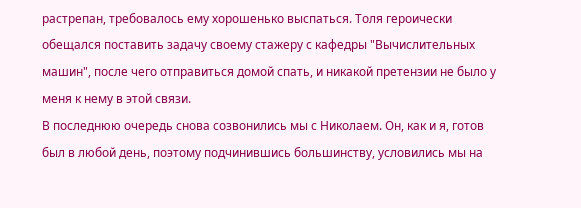растрепан, требовалось ему хорошенько выспаться. Толя героически обещался поставить задачу своему стажеру с кафедры "Вычислительных машин", после чего отправиться домой спать, и никакой претензии не было у меня к нему в этой связи.
В последнюю очередь снова созвонились мы с Николаем. Он, как и я, готов был в любой день, поэтому подчинившись большинству, условились мы на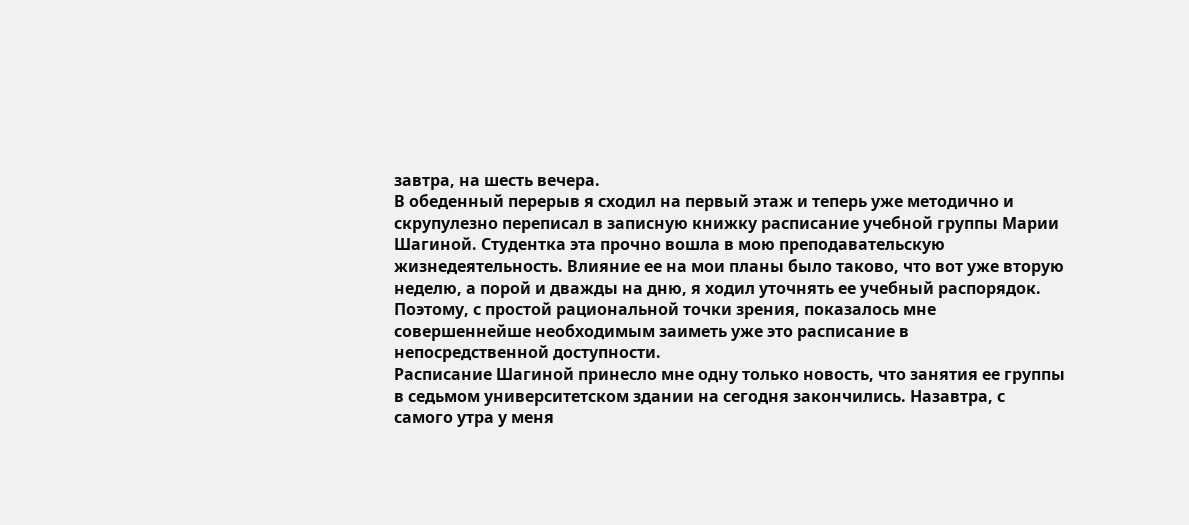завтра, на шесть вечера.
В обеденный перерыв я сходил на первый этаж и теперь уже методично и скрупулезно переписал в записную книжку расписание учебной группы Марии Шагиной. Студентка эта прочно вошла в мою преподавательскую жизнедеятельность. Влияние ее на мои планы было таково, что вот уже вторую неделю, а порой и дважды на дню, я ходил уточнять ее учебный распорядок. Поэтому, с простой рациональной точки зрения, показалось мне совершеннейше необходимым заиметь уже это расписание в непосредственной доступности.
Расписание Шагиной принесло мне одну только новость, что занятия ее группы в седьмом университетском здании на сегодня закончились. Назавтра, с самого утра у меня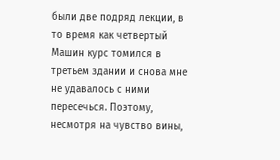были две подряд лекции, в то время как четвертый Машин курс томился в третьем здании и снова мне не удавалось с ними пересечься. Поэтому, несмотря на чувство вины,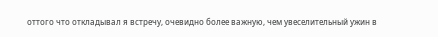оттого что откладывал я встречу, очевидно более важную, чем увеселительный ужин в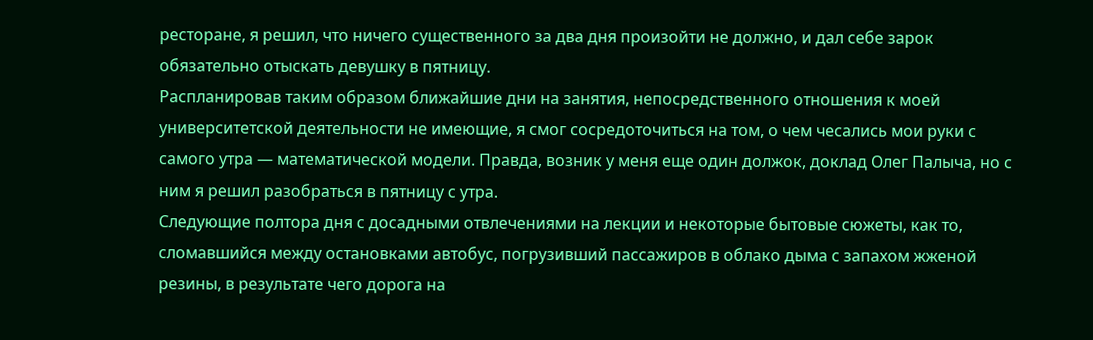ресторане, я решил, что ничего существенного за два дня произойти не должно, и дал себе зарок обязательно отыскать девушку в пятницу.
Распланировав таким образом ближайшие дни на занятия, непосредственного отношения к моей университетской деятельности не имеющие, я смог сосредоточиться на том, о чем чесались мои руки с самого утра — математической модели. Правда, возник у меня еще один должок, доклад Олег Палыча, но с ним я решил разобраться в пятницу с утра.
Следующие полтора дня с досадными отвлечениями на лекции и некоторые бытовые сюжеты, как то, сломавшийся между остановками автобус, погрузивший пассажиров в облако дыма с запахом жженой резины, в результате чего дорога на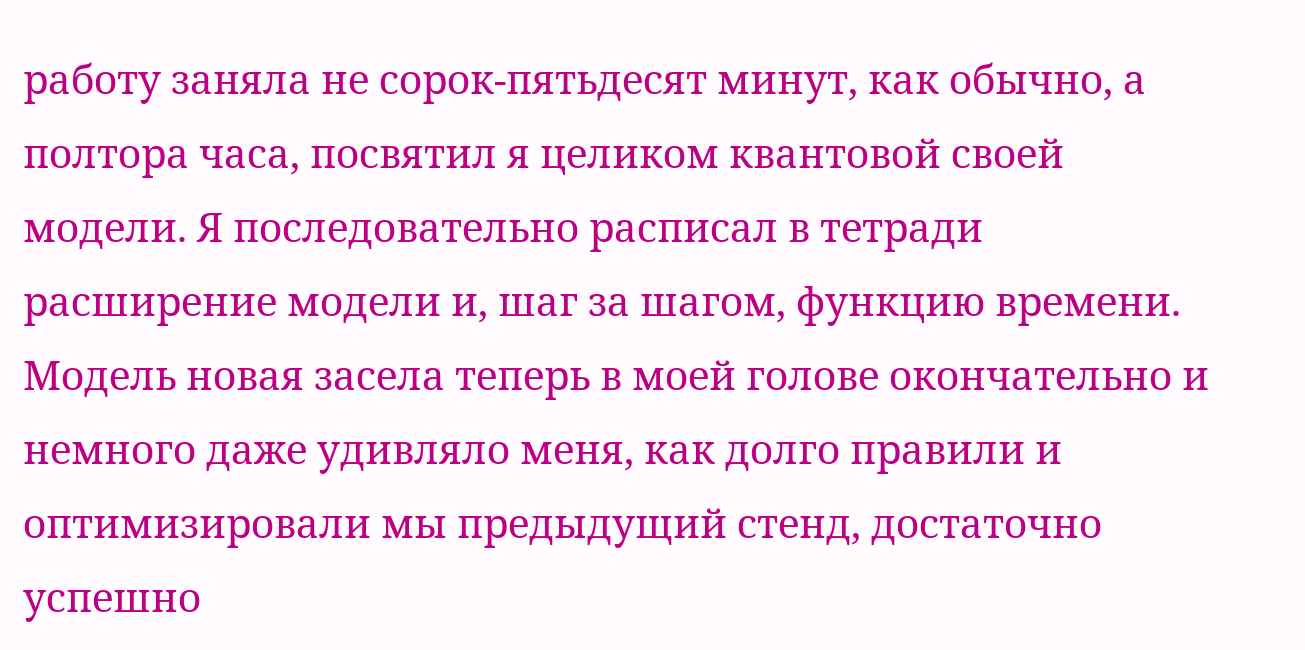работу заняла не сорок-пятьдесят минут, как обычно, а полтора часа, посвятил я целиком квантовой своей модели. Я последовательно расписал в тетради расширение модели и, шаг за шагом, функцию времени. Модель новая засела теперь в моей голове окончательно и немного даже удивляло меня, как долго правили и оптимизировали мы предыдущий стенд, достаточно успешно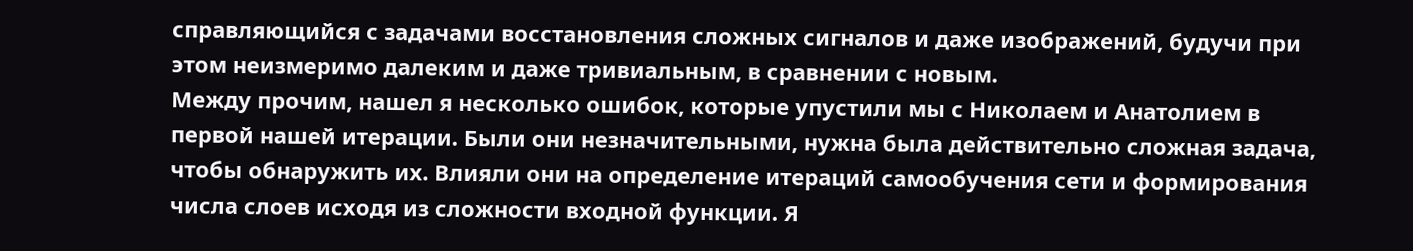справляющийся с задачами восстановления сложных сигналов и даже изображений, будучи при этом неизмеримо далеким и даже тривиальным, в сравнении с новым.
Между прочим, нашел я несколько ошибок, которые упустили мы с Николаем и Анатолием в первой нашей итерации. Были они незначительными, нужна была действительно сложная задача, чтобы обнаружить их. Влияли они на определение итераций самообучения сети и формирования числа слоев исходя из сложности входной функции. Я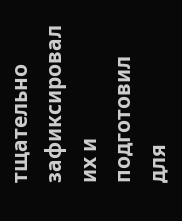тщательно зафиксировал их и подготовил для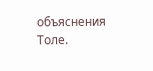объяснения Толе.